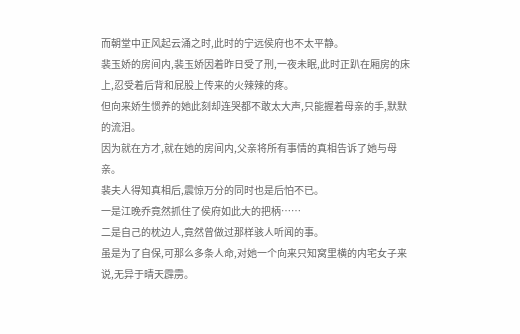而朝堂中正风起云涌之时,此时的宁远侯府也不太平静。
裴玉娇的房间内,裴玉娇因着昨日受了刑,一夜未眠,此时正趴在厢房的床上,忍受着后背和屁股上传来的火辣辣的疼。
但向来娇生惯养的她此刻却连哭都不敢太大声,只能握着母亲的手,默默的流泪。
因为就在方才,就在她的房间内,父亲将所有事情的真相告诉了她与母亲。
裴夫人得知真相后,震惊万分的同时也是后怕不已。
一是江晚乔竟然抓住了侯府如此大的把柄……
二是自己的枕边人,竟然曾做过那样骇人听闻的事。
虽是为了自保,可那么多条人命,对她一个向来只知窝里横的内宅女子来说,无异于晴天霹雳。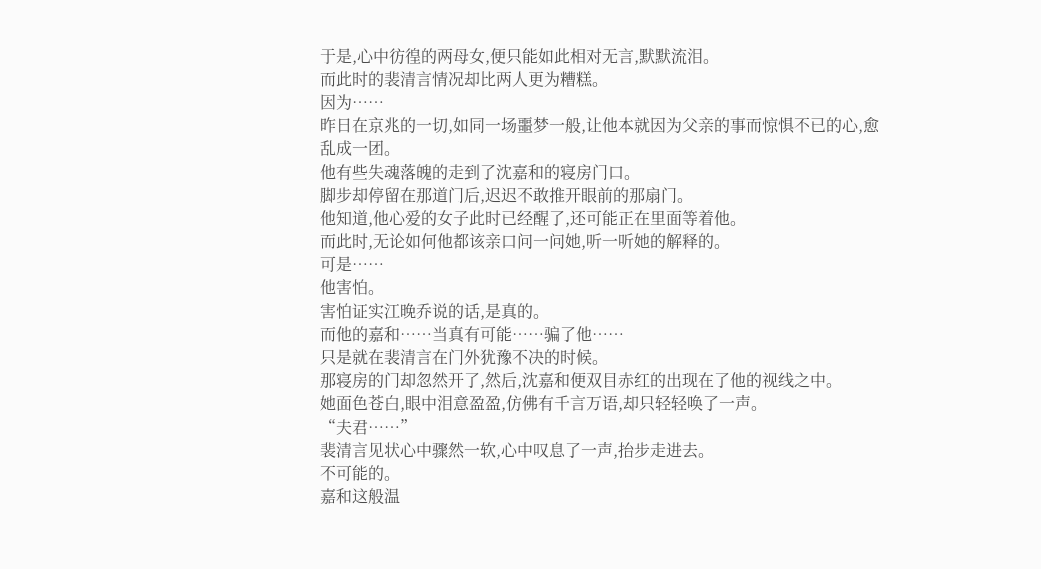于是,心中彷徨的两母女,便只能如此相对无言,默默流泪。
而此时的裴清言情况却比两人更为糟糕。
因为……
昨日在京兆的一切,如同一场噩梦一般,让他本就因为父亲的事而惊惧不已的心,愈乱成一团。
他有些失魂落魄的走到了沈嘉和的寝房门口。
脚步却停留在那道门后,迟迟不敢推开眼前的那扇门。
他知道,他心爱的女子此时已经醒了,还可能正在里面等着他。
而此时,无论如何他都该亲口问一问她,听一听她的解释的。
可是……
他害怕。
害怕证实江晚乔说的话,是真的。
而他的嘉和……当真有可能……骗了他……
只是就在裴清言在门外犹豫不决的时候。
那寝房的门却忽然开了,然后,沈嘉和便双目赤红的出现在了他的视线之中。
她面色苍白,眼中泪意盈盈,仿佛有千言万语,却只轻轻唤了一声。
“夫君……”
裴清言见状心中骤然一软,心中叹息了一声,抬步走进去。
不可能的。
嘉和这般温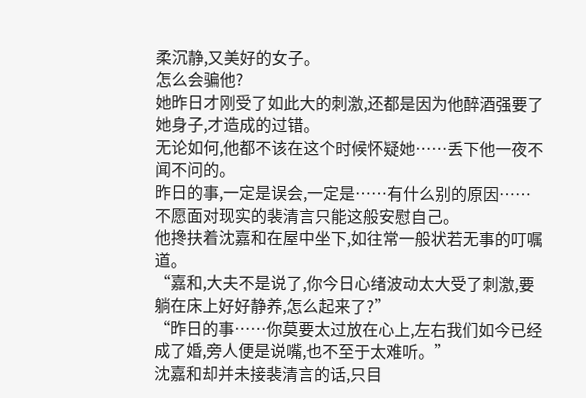柔沉静,又美好的女子。
怎么会骗他?
她昨日才刚受了如此大的刺激,还都是因为他醉酒强要了她身子,才造成的过错。
无论如何,他都不该在这个时候怀疑她……丢下他一夜不闻不问的。
昨日的事,一定是误会,一定是……有什么别的原因……
不愿面对现实的裴清言只能这般安慰自己。
他搀扶着沈嘉和在屋中坐下,如往常一般状若无事的叮嘱道。
“嘉和,大夫不是说了,你今日心绪波动太大受了刺激,要躺在床上好好静养,怎么起来了?”
“昨日的事……你莫要太过放在心上,左右我们如今已经成了婚,旁人便是说嘴,也不至于太难听。”
沈嘉和却并未接裴清言的话,只目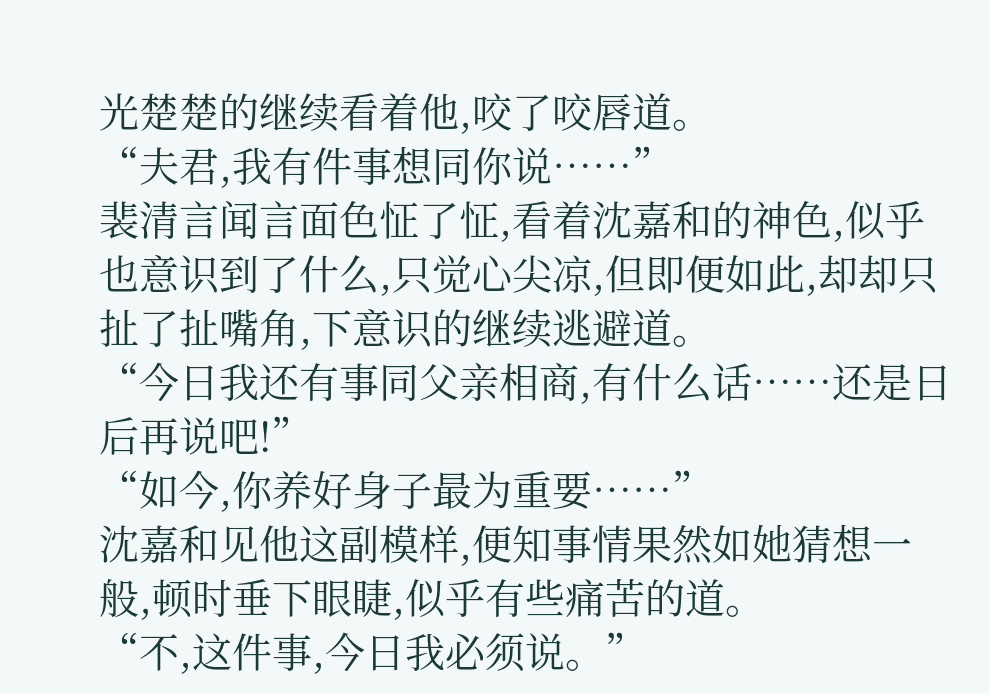光楚楚的继续看着他,咬了咬唇道。
“夫君,我有件事想同你说……”
裴清言闻言面色怔了怔,看着沈嘉和的神色,似乎也意识到了什么,只觉心尖凉,但即便如此,却却只扯了扯嘴角,下意识的继续逃避道。
“今日我还有事同父亲相商,有什么话……还是日后再说吧!”
“如今,你养好身子最为重要……”
沈嘉和见他这副模样,便知事情果然如她猜想一般,顿时垂下眼睫,似乎有些痛苦的道。
“不,这件事,今日我必须说。”